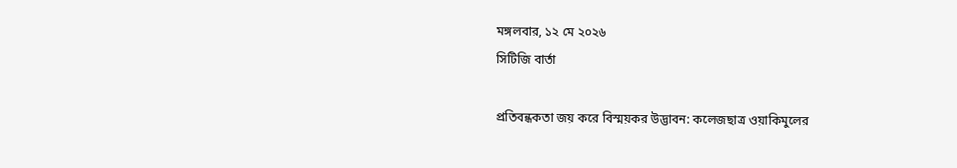মঙ্গলবার, ১২ মে ২০২৬
সিটিজি বার্তা

প্রতিবন্ধকতা জয় করে বিস্ময়কর উদ্ভাবন: কলেজছাত্র ওয়াকিমুলের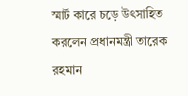স্মার্ট কারে চড়ে উৎসাহিত করলেন প্রধানমন্ত্রী তারেক রহমান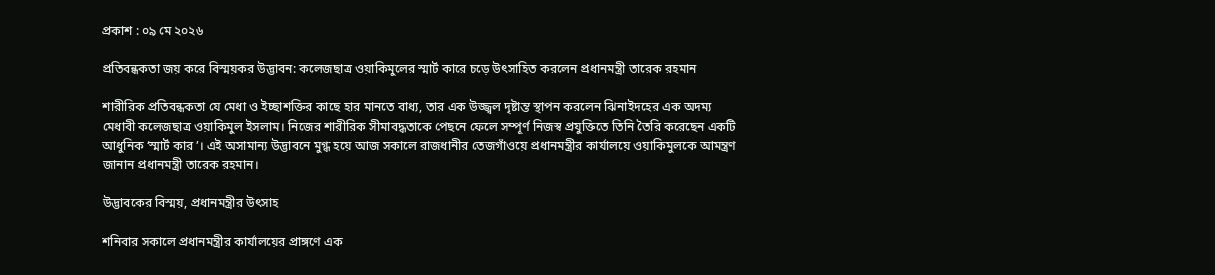প্রকাশ : ০৯ মে ২০২৬

প্রতিবন্ধকতা জয় করে বিস্ময়কর উদ্ভাবন: কলেজছাত্র ওয়াকিমুলের স্মার্ট কারে চড়ে উৎসাহিত করলেন প্রধানমন্ত্রী তারেক রহমান

শারীরিক প্রতিবন্ধকতা যে মেধা ও ইচ্ছাশক্তির কাছে হার মানতে বাধ্য, তার এক উজ্জ্বল দৃষ্টান্ত স্থাপন করলেন ঝিনাইদহের এক অদম্য মেধাবী কলেজছাত্র ওয়াকিমুল ইসলাম। নিজের শারীরিক সীমাবদ্ধতাকে পেছনে ফেলে সম্পূর্ণ নিজস্ব প্রযুক্তিতে তিনি তৈরি করেছেন একটি আধুনিক ‘স্মার্ট কার’। এই অসামান্য উদ্ভাবনে মুগ্ধ হয়ে আজ সকালে রাজধানীর তেজগাঁওয়ে প্রধানমন্ত্রীর কার্যালয়ে ওয়াকিমুলকে আমন্ত্রণ জানান প্রধানমন্ত্রী তারেক রহমান।

উদ্ভাবকের বিস্ময়, প্রধানমন্ত্রীর উৎসাহ

শনিবার সকালে প্রধানমন্ত্রীর কার্যালয়ের প্রাঙ্গণে এক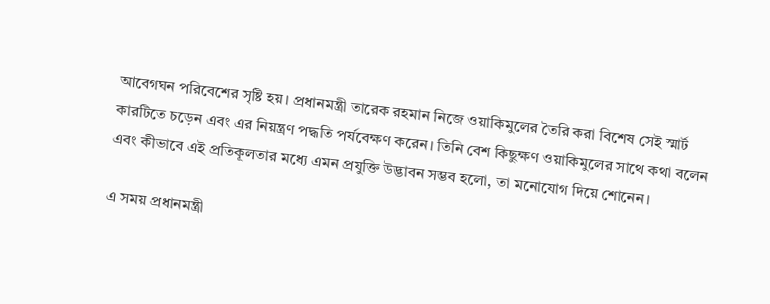আবেগঘন পরিবেশের সৃষ্টি হয়। প্রধানমন্ত্রী তারেক রহমান নিজে ওয়াকিমুলের তৈরি করা বিশেষ সেই স্মার্ট কারটিতে চড়েন এবং এর নিয়ন্ত্রণ পদ্ধতি পর্যবেক্ষণ করেন। তিনি বেশ কিছুক্ষণ ওয়াকিমুলের সাথে কথা বলেন এবং কীভাবে এই প্রতিকূলতার মধ্যে এমন প্রযুক্তি উদ্ভাবন সম্ভব হলো, তা মনোযোগ দিয়ে শোনেন।

এ সময় প্রধানমন্ত্রী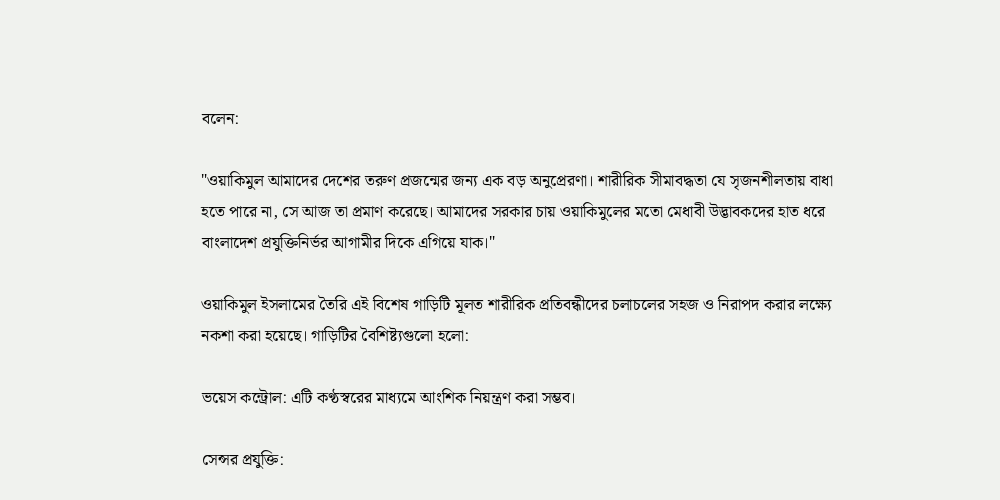বলেন:

"ওয়াকিমুল আমাদের দেশের তরুণ প্রজন্মের জন্য এক বড় অনুপ্রেরণা। শারীরিক সীমাবদ্ধতা যে সৃজনশীলতায় বাধা হতে পারে না, সে আজ তা প্রমাণ করেছে। আমাদের সরকার চায় ওয়াকিমুলের মতো মেধাবী উদ্ভাবকদের হাত ধরে বাংলাদেশ প্রযুক্তিনির্ভর আগামীর দিকে এগিয়ে যাক।"

ওয়াকিমুল ইসলামের তৈরি এই বিশেষ গাড়িটি মূলত শারীরিক প্রতিবন্ধীদের চলাচলের সহজ ও নিরাপদ করার লক্ষ্যে নকশা করা হয়েছে। গাড়িটির বৈশিষ্ট্যগুলো হলো:

ভয়েস কন্ট্রোল: এটি কণ্ঠস্বরের মাধ্যমে আংশিক নিয়ন্ত্রণ করা সম্ভব।

সেন্সর প্রযুক্তি: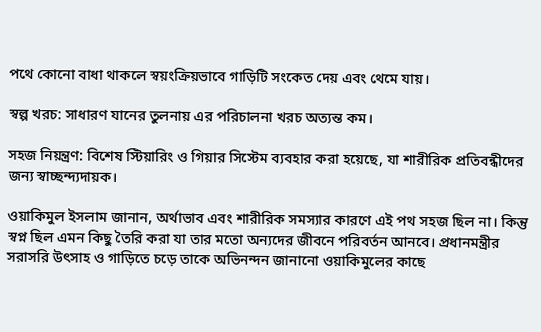পথে কোনো বাধা থাকলে স্বয়ংক্রিয়ভাবে গাড়িটি সংকেত দেয় এবং থেমে যায়।

স্বল্প খরচ: সাধারণ যানের তুলনায় এর পরিচালনা খরচ অত্যন্ত কম।

সহজ নিয়ন্ত্রণ: বিশেষ স্টিয়ারিং ও গিয়ার সিস্টেম ব্যবহার করা হয়েছে, যা শারীরিক প্রতিবন্ধীদের জন্য স্বাচ্ছন্দ্যদায়ক।

ওয়াকিমুল ইসলাম জানান, অর্থাভাব এবং শারীরিক সমস্যার কারণে এই পথ সহজ ছিল না। কিন্তু স্বপ্ন ছিল এমন কিছু তৈরি করা যা তার মতো অন্যদের জীবনে পরিবর্তন আনবে। প্রধানমন্ত্রীর সরাসরি উৎসাহ ও গাড়িতে চড়ে তাকে অভিনন্দন জানানো ওয়াকিমুলের কাছে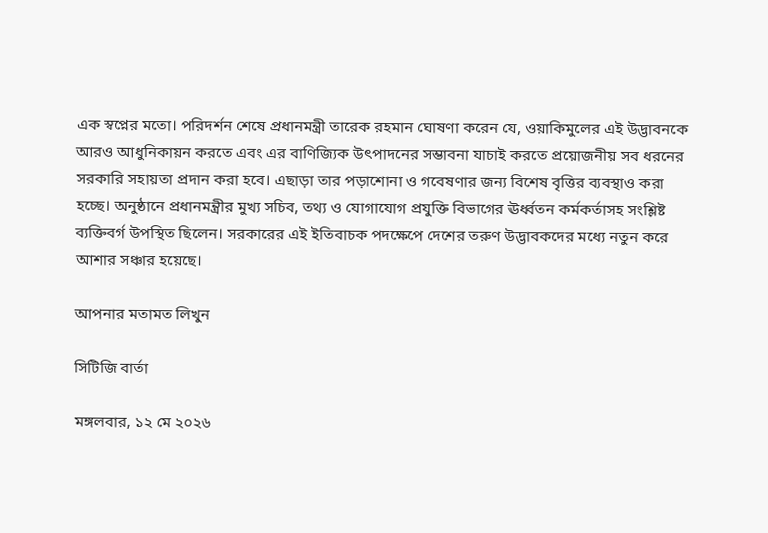এক স্বপ্নের মতো। পরিদর্শন শেষে প্রধানমন্ত্রী তারেক রহমান ঘোষণা করেন যে, ওয়াকিমুলের এই উদ্ভাবনকে আরও আধুনিকায়ন করতে এবং এর বাণিজ্যিক উৎপাদনের সম্ভাবনা যাচাই করতে প্রয়োজনীয় সব ধরনের সরকারি সহায়তা প্রদান করা হবে। এছাড়া তার পড়াশোনা ও গবেষণার জন্য বিশেষ বৃত্তির ব্যবস্থাও করা হচ্ছে। অনুষ্ঠানে প্রধানমন্ত্রীর মুখ্য সচিব, তথ্য ও যোগাযোগ প্রযুক্তি বিভাগের ঊর্ধ্বতন কর্মকর্তাসহ সংশ্লিষ্ট ব্যক্তিবর্গ উপস্থিত ছিলেন। সরকারের এই ইতিবাচক পদক্ষেপে দেশের তরুণ উদ্ভাবকদের মধ্যে নতুন করে আশার সঞ্চার হয়েছে।

আপনার মতামত লিখুন

সিটিজি বার্তা

মঙ্গলবার, ১২ মে ২০২৬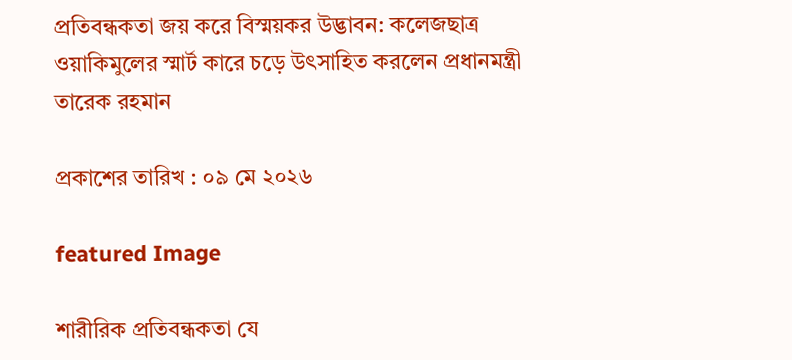প্রতিবন্ধকতা জয় করে বিস্ময়কর উদ্ভাবন: কলেজছাত্র ওয়াকিমুলের স্মার্ট কারে চড়ে উৎসাহিত করলেন প্রধানমন্ত্রী তারেক রহমান

প্রকাশের তারিখ : ০৯ মে ২০২৬

featured Image

শারীরিক প্রতিবন্ধকতা যে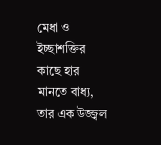মেধা ও ইচ্ছাশক্তির কাছে হার মানতে বাধ্য, তার এক উজ্জ্বল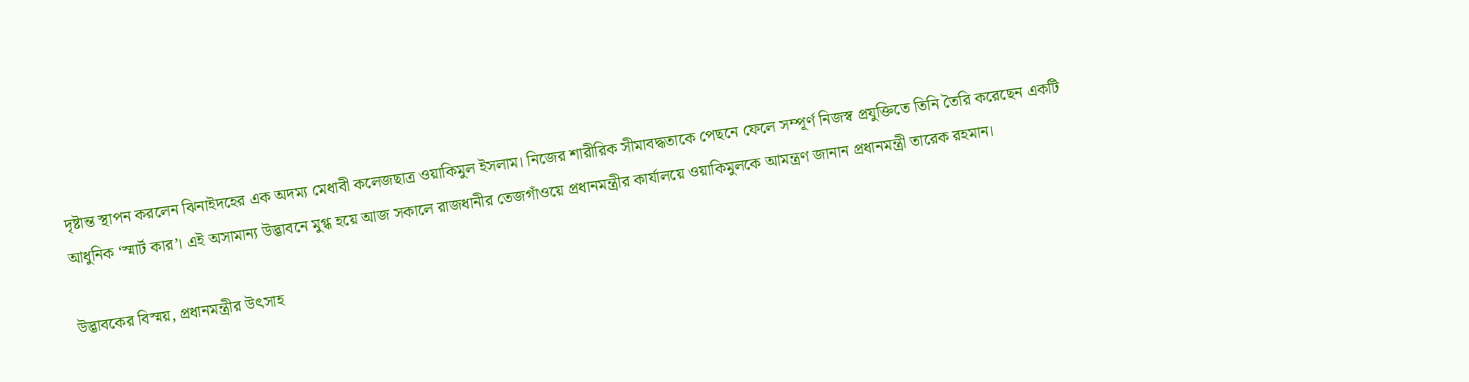দৃষ্টান্ত স্থাপন করলেন ঝিনাইদহের এক অদম্য মেধাবী কলেজছাত্র ওয়াকিমুল ইসলাম। নিজের শারীরিক সীমাবদ্ধতাকে পেছনে ফেলে সম্পূর্ণ নিজস্ব প্রযুক্তিতে তিনি তৈরি করেছেন একটি আধুনিক ‘স্মার্ট কার’। এই অসামান্য উদ্ভাবনে মুগ্ধ হয়ে আজ সকালে রাজধানীর তেজগাঁওয়ে প্রধানমন্ত্রীর কার্যালয়ে ওয়াকিমুলকে আমন্ত্রণ জানান প্রধানমন্ত্রী তারেক রহমান।

উদ্ভাবকের বিস্ময়, প্রধানমন্ত্রীর উৎসাহ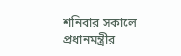শনিবার সকালে প্রধানমন্ত্রীর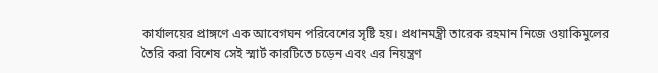কার্যালয়ের প্রাঙ্গণে এক আবেগঘন পরিবেশের সৃষ্টি হয়। প্রধানমন্ত্রী তারেক রহমান নিজে ওয়াকিমুলের তৈরি করা বিশেষ সেই স্মার্ট কারটিতে চড়েন এবং এর নিয়ন্ত্রণ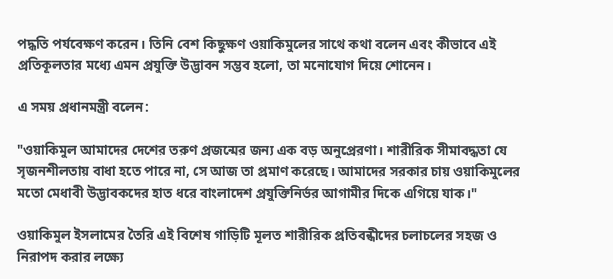পদ্ধতি পর্যবেক্ষণ করেন। তিনি বেশ কিছুক্ষণ ওয়াকিমুলের সাথে কথা বলেন এবং কীভাবে এই প্রতিকূলতার মধ্যে এমন প্রযুক্তি উদ্ভাবন সম্ভব হলো, তা মনোযোগ দিয়ে শোনেন।

এ সময় প্রধানমন্ত্রী বলেন:

"ওয়াকিমুল আমাদের দেশের তরুণ প্রজন্মের জন্য এক বড় অনুপ্রেরণা। শারীরিক সীমাবদ্ধতা যে সৃজনশীলতায় বাধা হতে পারে না, সে আজ তা প্রমাণ করেছে। আমাদের সরকার চায় ওয়াকিমুলের মতো মেধাবী উদ্ভাবকদের হাত ধরে বাংলাদেশ প্রযুক্তিনির্ভর আগামীর দিকে এগিয়ে যাক।"

ওয়াকিমুল ইসলামের তৈরি এই বিশেষ গাড়িটি মূলত শারীরিক প্রতিবন্ধীদের চলাচলের সহজ ও নিরাপদ করার লক্ষ্যে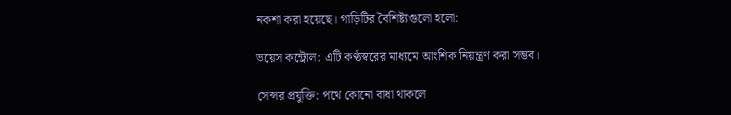নকশা করা হয়েছে। গাড়িটির বৈশিষ্ট্যগুলো হলো:

ভয়েস কন্ট্রোল: এটি কণ্ঠস্বরের মাধ্যমে আংশিক নিয়ন্ত্রণ করা সম্ভব।

সেন্সর প্রযুক্তি: পথে কোনো বাধা থাকলে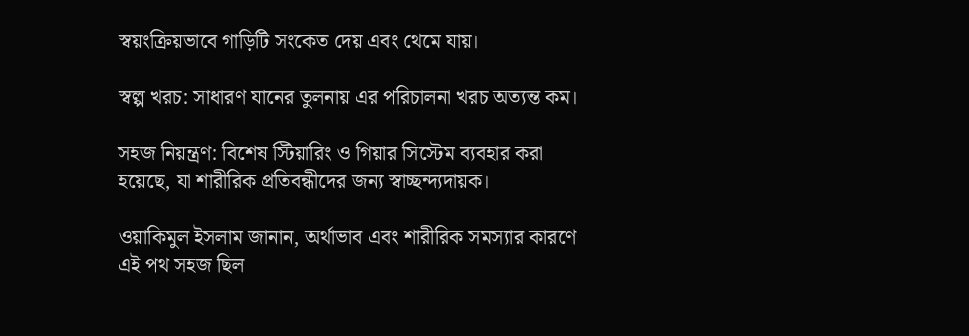স্বয়ংক্রিয়ভাবে গাড়িটি সংকেত দেয় এবং থেমে যায়।

স্বল্প খরচ: সাধারণ যানের তুলনায় এর পরিচালনা খরচ অত্যন্ত কম।

সহজ নিয়ন্ত্রণ: বিশেষ স্টিয়ারিং ও গিয়ার সিস্টেম ব্যবহার করা হয়েছে, যা শারীরিক প্রতিবন্ধীদের জন্য স্বাচ্ছন্দ্যদায়ক।

ওয়াকিমুল ইসলাম জানান, অর্থাভাব এবং শারীরিক সমস্যার কারণে এই পথ সহজ ছিল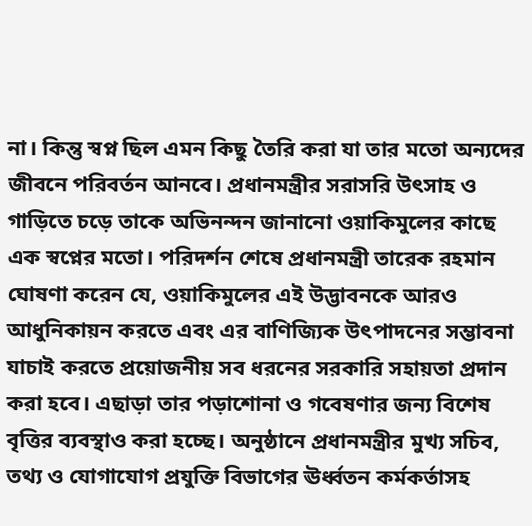না। কিন্তু স্বপ্ন ছিল এমন কিছু তৈরি করা যা তার মতো অন্যদের জীবনে পরিবর্তন আনবে। প্রধানমন্ত্রীর সরাসরি উৎসাহ ও গাড়িতে চড়ে তাকে অভিনন্দন জানানো ওয়াকিমুলের কাছে এক স্বপ্নের মতো। পরিদর্শন শেষে প্রধানমন্ত্রী তারেক রহমান ঘোষণা করেন যে, ওয়াকিমুলের এই উদ্ভাবনকে আরও আধুনিকায়ন করতে এবং এর বাণিজ্যিক উৎপাদনের সম্ভাবনা যাচাই করতে প্রয়োজনীয় সব ধরনের সরকারি সহায়তা প্রদান করা হবে। এছাড়া তার পড়াশোনা ও গবেষণার জন্য বিশেষ বৃত্তির ব্যবস্থাও করা হচ্ছে। অনুষ্ঠানে প্রধানমন্ত্রীর মুখ্য সচিব, তথ্য ও যোগাযোগ প্রযুক্তি বিভাগের ঊর্ধ্বতন কর্মকর্তাসহ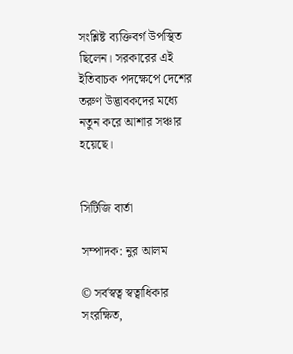সংশ্লিষ্ট ব্যক্তিবর্গ উপস্থিত ছিলেন। সরকারের এই ইতিবাচক পদক্ষেপে দেশের তরুণ উদ্ভাবকদের মধ্যে নতুন করে আশার সঞ্চার হয়েছে।


সিটিজি বার্তা

সম্পাদক: নুর আলম

© সর্বস্বত্ব স্বত্বাধিকার সংরক্ষিত,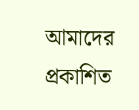আমাদের প্রকাশিত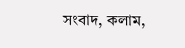সংবাদ, কলাম,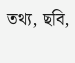তথ্য, ছবি,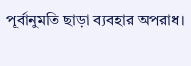পূর্বানুমতি ছাড়া ব্যবহার অপরাধ।